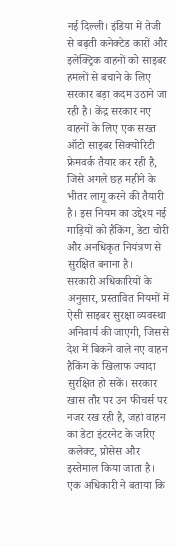नई दिल्ली। इंडिया में तेजी से बढ़ती कनेक्टेड कारों और इलेक्ट्रिक वाहनों को साइबर हमलों से बचाने के लिए सरकार बड़ा कदम उठाने जा रही है। केंद्र सरकार नए वाहनों के लिए एक सख्त ऑटो साइबर सिक्योरिटी फ्रेमवर्क तैयार कर रही है, जिसे अगले छह महीने के भीतर लागू करने की तैयारी है। इस नियम का उद्देश्य नई गाड़ियों को हैकिंग, डेटा चोरी और अनधिकृत नियंत्रण से सुरक्षित बनाना है।
सरकारी अधिकारियों के अनुसार, प्रस्तावित नियमों में ऐसी साइबर सुरक्षा व्यवस्था अनिवार्य की जाएगी, जिससे देश में बिकने वाले नए वाहन हैकिंग के खिलाफ ज्यादा सुरक्षित हो सकें। सरकार खास तौर पर उन फीचर्स पर नजर रख रही है, जहां वाहन का डेटा इंटरनेट के जरिए कलेक्ट, प्रोसेस और इस्तेमाल किया जाता है।
एक अधिकारी ने बताया कि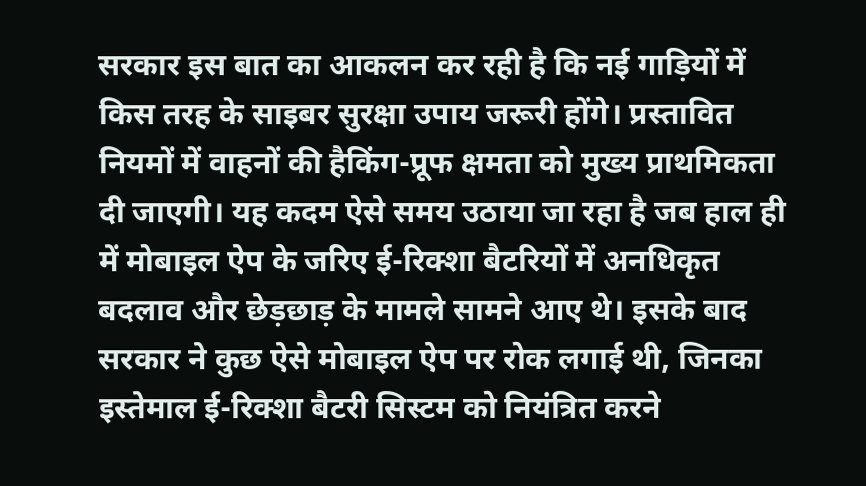सरकार इस बात का आकलन कर रही है कि नई गाड़ियों में किस तरह के साइबर सुरक्षा उपाय जरूरी होंगे। प्रस्तावित नियमों में वाहनों की हैकिंग-प्रूफ क्षमता को मुख्य प्राथमिकता दी जाएगी। यह कदम ऐसे समय उठाया जा रहा है जब हाल ही में मोबाइल ऐप के जरिए ई-रिक्शा बैटरियों में अनधिकृत बदलाव और छेड़छाड़ के मामले सामने आए थे। इसके बाद सरकार ने कुछ ऐसे मोबाइल ऐप पर रोक लगाई थी, जिनका इस्तेमाल ई-रिक्शा बैटरी सिस्टम को नियंत्रित करने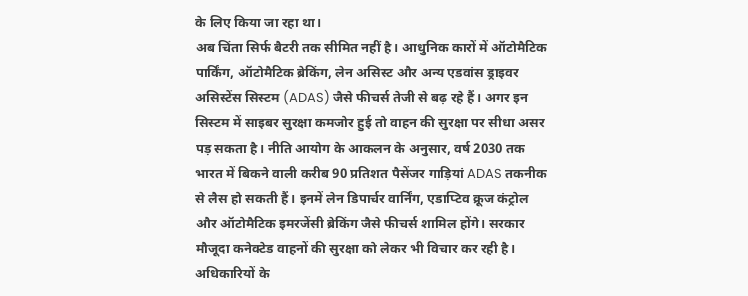के लिए किया जा रहा था।
अब चिंता सिर्फ बैटरी तक सीमित नहीं है। आधुनिक कारों में ऑटोमैटिक पार्किंग, ऑटोमैटिक ब्रेकिंग, लेन असिस्ट और अन्य एडवांस ड्राइवर असिस्टेंस सिस्टम (ADAS) जैसे फीचर्स तेजी से बढ़ रहे हैं। अगर इन सिस्टम में साइबर सुरक्षा कमजोर हुई तो वाहन की सुरक्षा पर सीधा असर पड़ सकता है। नीति आयोग के आकलन के अनुसार, वर्ष 2030 तक भारत में बिकने वाली करीब 90 प्रतिशत पैसेंजर गाड़ियां ADAS तकनीक से लैस हो सकती हैं। इनमें लेन डिपार्चर वार्निंग, एडाप्टिव क्रूज कंट्रोल और ऑटोमैटिक इमरजेंसी ब्रेकिंग जैसे फीचर्स शामिल होंगे। सरकार मौजूदा कनेक्टेड वाहनों की सुरक्षा को लेकर भी विचार कर रही है। अधिकारियों के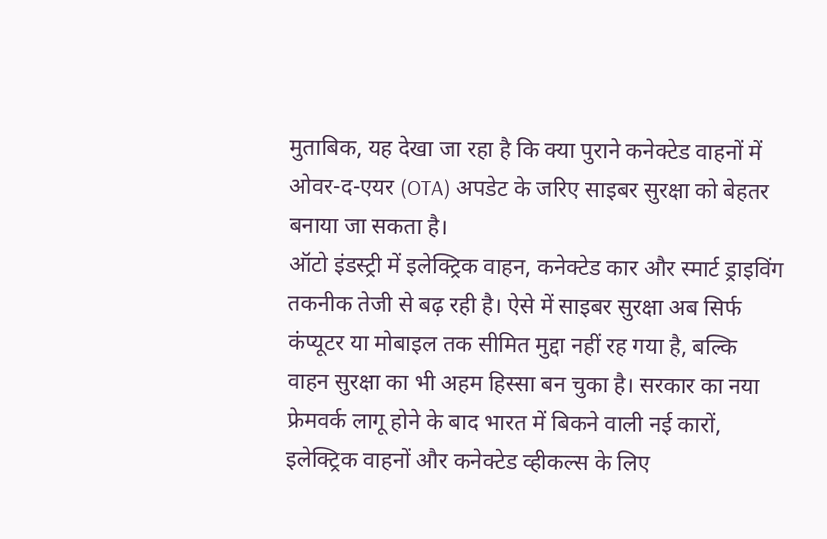मुताबिक, यह देखा जा रहा है कि क्या पुराने कनेक्टेड वाहनों में ओवर-द-एयर (OTA) अपडेट के जरिए साइबर सुरक्षा को बेहतर बनाया जा सकता है।
ऑटो इंडस्ट्री में इलेक्ट्रिक वाहन, कनेक्टेड कार और स्मार्ट ड्राइविंग तकनीक तेजी से बढ़ रही है। ऐसे में साइबर सुरक्षा अब सिर्फ कंप्यूटर या मोबाइल तक सीमित मुद्दा नहीं रह गया है, बल्कि वाहन सुरक्षा का भी अहम हिस्सा बन चुका है। सरकार का नया फ्रेमवर्क लागू होने के बाद भारत में बिकने वाली नई कारों, इलेक्ट्रिक वाहनों और कनेक्टेड व्हीकल्स के लिए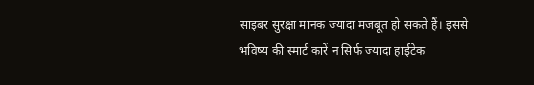साइबर सुरक्षा मानक ज्यादा मजबूत हो सकते हैं। इससे भविष्य की स्मार्ट कारें न सिर्फ ज्यादा हाईटेक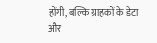होंगी, बल्कि ग्राहकों के डेटा और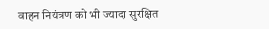वाहन नियंत्रण को भी ज्यादा सुरक्षित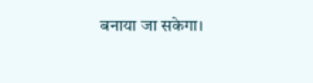बनाया जा सकेगा।